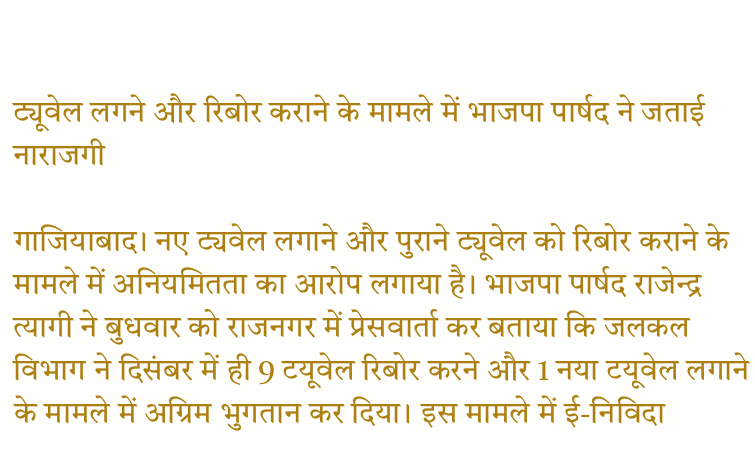ट्यूवेल लगने और रिबोर कराने के मामले में भाजपा पार्षद ने जताई नाराजगी

गाजियाबाद। नए ट्यवेल लगाने और पुराने ट्यूवेल को रिबोर कराने के मामले में अनियमितता का आरोप लगाया है। भाजपा पार्षद राजेन्द्र त्यागी ने बुधवार को राजनगर में प्रेसवार्ता कर बताया कि जलकल विभाग ने दिसंबर में ही 9 टयूवेल रिबोर करने और 1 नया टयूवेल लगाने के मामले में अग्रिम भुगतान कर दिया। इस मामले में ई-निविदा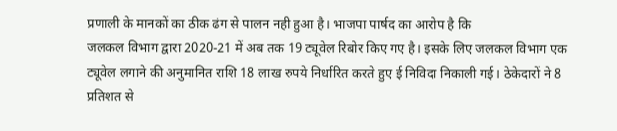प्रणाली के मानकों का ठीक ढंग से पालन नही हुआ है। भाजपा पार्षद का आरोप है कि
जलकल विभाग द्वारा 2020-21 में अब तक 19 ट्यूवेल रिबोर किए गए है। इसके लिए जलकल विभाग एक ट्यूवेल लगाने की अनुमानित राशि 18 लाख रुपये निर्धारित करते हुए ई निविदा निकाली गई। ठेकेदारों ने 8 प्रतिशत से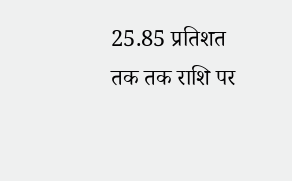25.85 प्रतिशत तक तक राशि पर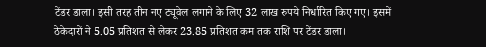टेंडर डाला। इसी तरह तीन नए ट्यूवेल लगाने के लिए 32 लाख रुपये निर्धारित किए गए। इसमें ठेकेदारों ने 5.05 प्रतिशत से लेकर 23.85 प्रतिशत कम तक राशि पर टेंडर डाला।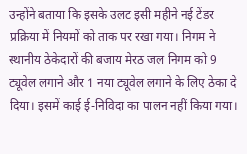उन्होंने बताया कि इसके उलट इसी महीने नई टेंडर प्रक्रिया में नियमों को ताक पर रखा गया। निगम ने स्थानीय ठेकेदारों की बजाय मेरठ जल निगम को 9 ट्यूवेल लगाने और 1 नया ट्यूवेल लगाने के लिए ठेका दे दिया। इसमें काई ई-निविदा का पालन नहीं किया गया।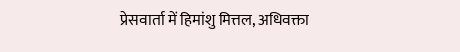प्रेसवार्ता में हिमांशु मित्तल, अधिवक्ता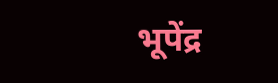भूपेंद्र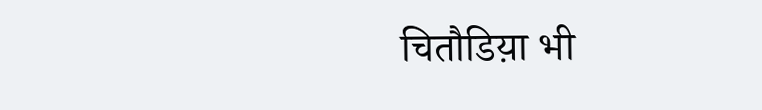चितौडिय़ा भी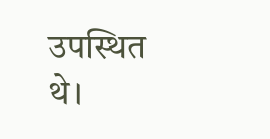उपस्थित थे।